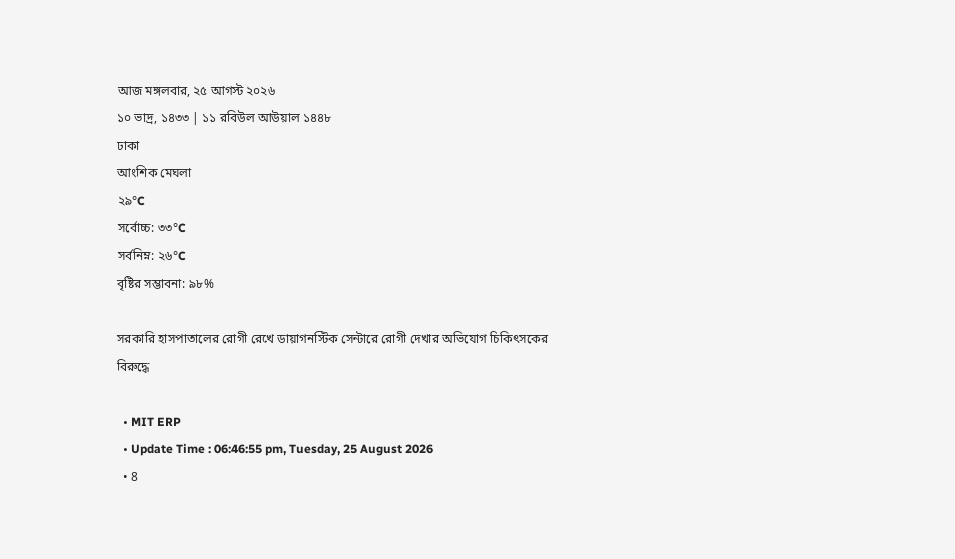আজ মঙ্গলবার, ২৫ আগস্ট ২০২৬
১০ ভাদ্র, ১৪৩৩ | ১১ রবিউল আউয়াল ১৪৪৮
ঢাকা
আংশিক মেঘলা
২৯°C
সর্বোচ্চ: ৩৩°C
সর্বনিম্ন: ২৬°C
বৃষ্টির সম্ভাবনা: ৯৮%

সরকারি হাসপাতালের রোগী রেখে ডায়াগনস্টিক সেন্টারে রোগী দেখার অভিযোগ চিকিৎসকের বিরুদ্ধে

  • MIT ERP
  • Update Time : 06:46:55 pm, Tuesday, 25 August 2026
  • 8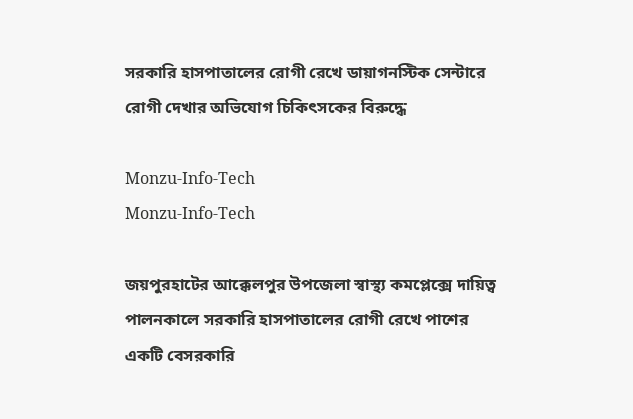সরকারি হাসপাতালের রোগী রেখে ডায়াগনস্টিক সেন্টারে রোগী দেখার অভিযোগ চিকিৎসকের বিরুদ্ধে

Monzu-Info-Tech
Monzu-Info-Tech

জয়পুরহাটের আক্কেলপুর উপজেলা স্বাস্থ্য কমপ্লেক্সে দায়িত্ব পালনকালে সরকারি হাসপাতালের রোগী রেখে পাশের একটি বেসরকারি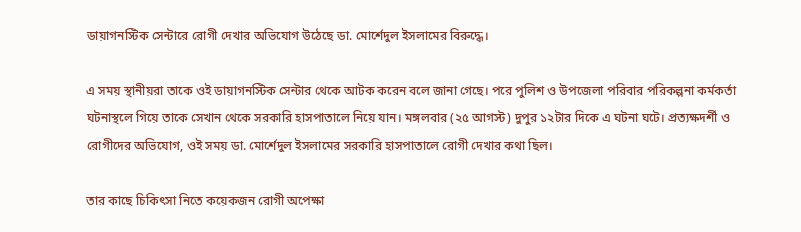ডায়াগনস্টিক সেন্টারে রোগী দেখার অভিযোগ উঠেছে ডা. মোর্শেদুল ইসলামের বিরুদ্ধে।

এ সময় স্থানীয়রা তাকে ওই ডায়াগনস্টিক সেন্টার থেকে আটক করেন বলে জানা গেছে। পরে পুলিশ ও উপজেলা পরিবার পরিকল্পনা কর্মকর্তা ঘটনাস্থলে গিয়ে তাকে সেখান থেকে সরকারি হাসপাতালে নিয়ে যান। মঙ্গলবার (২৫ আগস্ট) দুপুর ১২টার দিকে এ ঘটনা ঘটে। প্রত্যক্ষদর্শী ও রোগীদের অভিযোগ, ওই সময় ডা. মোর্শেদুল ইসলামের সরকারি হাসপাতালে রোগী দেখার কথা ছিল।

তার কাছে চিকিৎসা নিতে কয়েকজন রোগী অপেক্ষা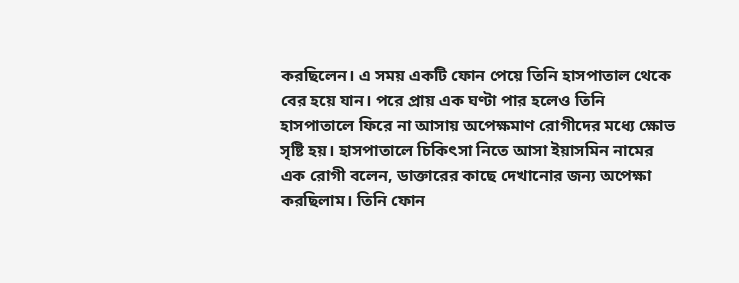করছিলেন। এ সময় একটি ফোন পেয়ে তিনি হাসপাতাল থেকে বের হয়ে যান। পরে প্রায় এক ঘণ্টা পার হলেও তিনি হাসপাতালে ফিরে না আসায় অপেক্ষমাণ রোগীদের মধ্যে ক্ষোভ সৃষ্টি হয়। হাসপাতালে চিকিৎসা নিতে আসা ইয়াসমিন নামের এক রোগী বলেন, ডাক্তারের কাছে দেখানোর জন্য অপেক্ষা করছিলাম। তিনি ফোন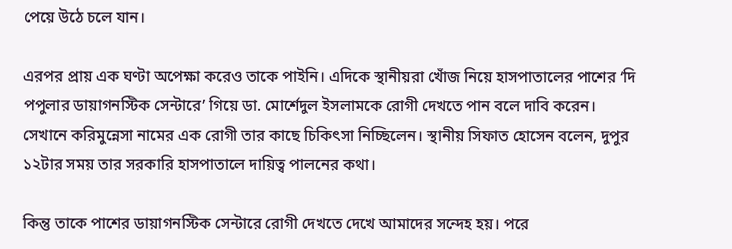পেয়ে উঠে চলে যান।

এরপর প্রায় এক ঘণ্টা অপেক্ষা করেও তাকে পাইনি। এদিকে স্থানীয়রা খোঁজ নিয়ে হাসপাতালের পাশের ‘দি পপুলার ডায়াগনস্টিক সেন্টারে’ গিয়ে ডা. মোর্শেদুল ইসলামকে রোগী দেখতে পান বলে দাবি করেন। সেখানে করিমুন্নেসা নামের এক রোগী তার কাছে চিকিৎসা নিচ্ছিলেন। স্থানীয় সিফাত হোসেন বলেন, দুপুর ১২টার সময় তার সরকারি হাসপাতালে দায়িত্ব পালনের কথা।

কিন্তু তাকে পাশের ডায়াগনস্টিক সেন্টারে রোগী দেখতে দেখে আমাদের সন্দেহ হয়। পরে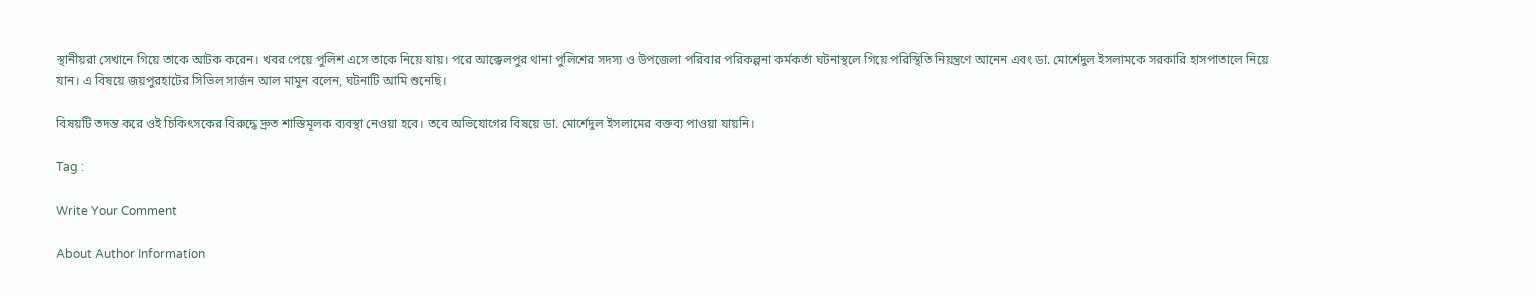স্থানীয়রা সেখানে গিয়ে তাকে আটক করেন। খবর পেয়ে পুলিশ এসে তাকে নিয়ে যায়। পরে আক্কেলপুর থানা পুলিশের সদস্য ও উপজেলা পরিবার পরিকল্পনা কর্মকর্তা ঘটনাস্থলে গিয়ে পরিস্থিতি নিয়ন্ত্রণে আনেন এবং ডা. মোর্শেদুল ইসলামকে সরকারি হাসপাতালে নিয়ে যান। এ বিষয়ে জয়পুরহাটের সিভিল সার্জন আল মামুন বলেন, ঘটনাটি আমি শুনেছি।

বিষয়টি তদন্ত করে ওই চিকিৎসকের বিরুদ্ধে দ্রুত শাস্তিমূলক ব্যবস্থা নেওয়া হবে। তবে অভিযোগের বিষয়ে ডা. মোর্শেদুল ইসলামের বক্তব্য পাওয়া যায়নি।

Tag :

Write Your Comment

About Author Information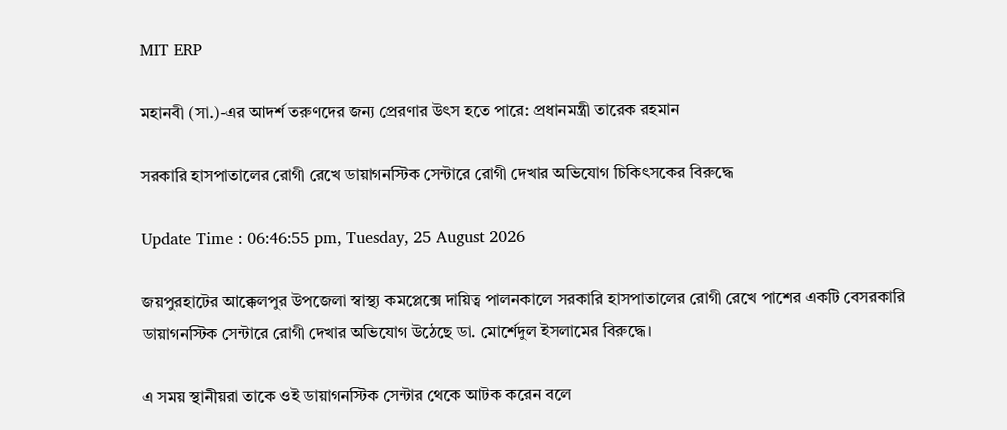MIT ERP

মহানবী (সা.)-এর আদর্শ তরুণদের জন্য প্রেরণার উৎস হতে পারে: প্রধানমন্ত্রী তারেক রহমান

সরকারি হাসপাতালের রোগী রেখে ডায়াগনস্টিক সেন্টারে রোগী দেখার অভিযোগ চিকিৎসকের বিরুদ্ধে

Update Time : 06:46:55 pm, Tuesday, 25 August 2026

জয়পুরহাটের আক্কেলপুর উপজেলা স্বাস্থ্য কমপ্লেক্সে দায়িত্ব পালনকালে সরকারি হাসপাতালের রোগী রেখে পাশের একটি বেসরকারি ডায়াগনস্টিক সেন্টারে রোগী দেখার অভিযোগ উঠেছে ডা. মোর্শেদুল ইসলামের বিরুদ্ধে।

এ সময় স্থানীয়রা তাকে ওই ডায়াগনস্টিক সেন্টার থেকে আটক করেন বলে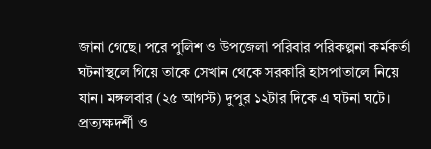জানা গেছে। পরে পুলিশ ও উপজেলা পরিবার পরিকল্পনা কর্মকর্তা ঘটনাস্থলে গিয়ে তাকে সেখান থেকে সরকারি হাসপাতালে নিয়ে যান। মঙ্গলবার (২৫ আগস্ট) দুপুর ১২টার দিকে এ ঘটনা ঘটে। প্রত্যক্ষদর্শী ও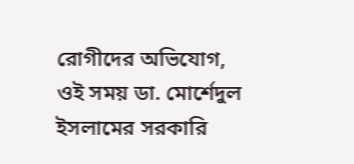রোগীদের অভিযোগ, ওই সময় ডা. মোর্শেদুল ইসলামের সরকারি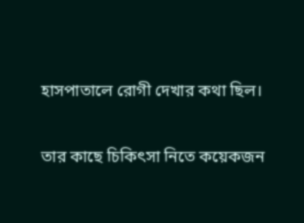হাসপাতালে রোগী দেখার কথা ছিল।

তার কাছে চিকিৎসা নিতে কয়েকজন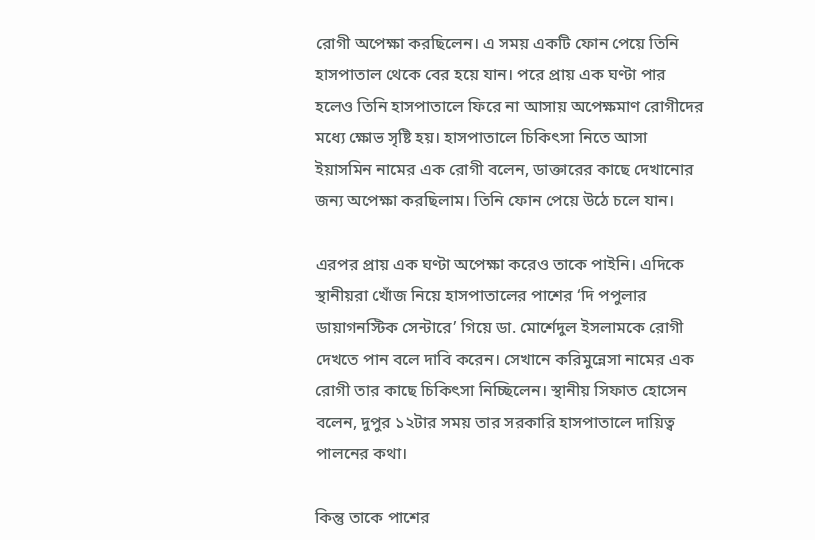রোগী অপেক্ষা করছিলেন। এ সময় একটি ফোন পেয়ে তিনি হাসপাতাল থেকে বের হয়ে যান। পরে প্রায় এক ঘণ্টা পার হলেও তিনি হাসপাতালে ফিরে না আসায় অপেক্ষমাণ রোগীদের মধ্যে ক্ষোভ সৃষ্টি হয়। হাসপাতালে চিকিৎসা নিতে আসা ইয়াসমিন নামের এক রোগী বলেন, ডাক্তারের কাছে দেখানোর জন্য অপেক্ষা করছিলাম। তিনি ফোন পেয়ে উঠে চলে যান।

এরপর প্রায় এক ঘণ্টা অপেক্ষা করেও তাকে পাইনি। এদিকে স্থানীয়রা খোঁজ নিয়ে হাসপাতালের পাশের ‘দি পপুলার ডায়াগনস্টিক সেন্টারে’ গিয়ে ডা. মোর্শেদুল ইসলামকে রোগী দেখতে পান বলে দাবি করেন। সেখানে করিমুন্নেসা নামের এক রোগী তার কাছে চিকিৎসা নিচ্ছিলেন। স্থানীয় সিফাত হোসেন বলেন, দুপুর ১২টার সময় তার সরকারি হাসপাতালে দায়িত্ব পালনের কথা।

কিন্তু তাকে পাশের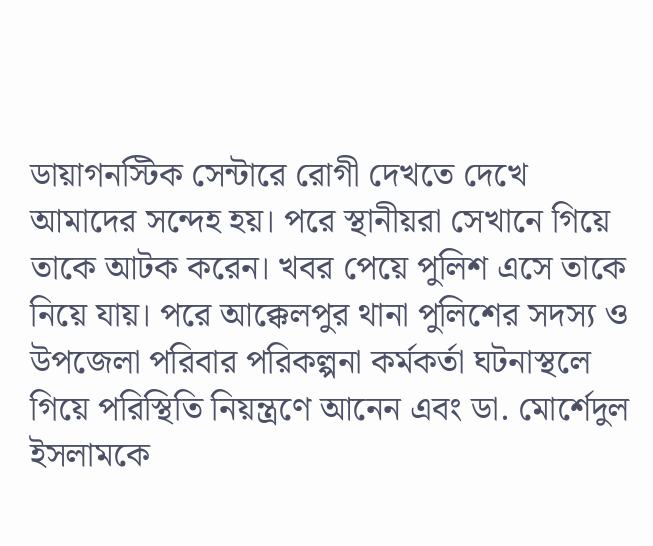ডায়াগনস্টিক সেন্টারে রোগী দেখতে দেখে আমাদের সন্দেহ হয়। পরে স্থানীয়রা সেখানে গিয়ে তাকে আটক করেন। খবর পেয়ে পুলিশ এসে তাকে নিয়ে যায়। পরে আক্কেলপুর থানা পুলিশের সদস্য ও উপজেলা পরিবার পরিকল্পনা কর্মকর্তা ঘটনাস্থলে গিয়ে পরিস্থিতি নিয়ন্ত্রণে আনেন এবং ডা. মোর্শেদুল ইসলামকে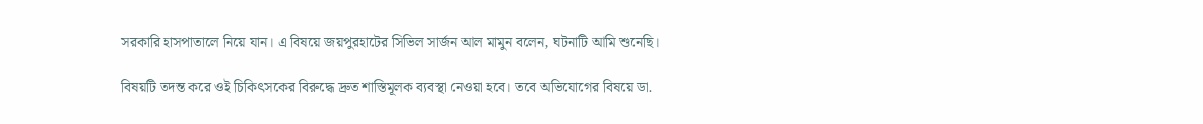সরকারি হাসপাতালে নিয়ে যান। এ বিষয়ে জয়পুরহাটের সিভিল সার্জন আল মামুন বলেন, ঘটনাটি আমি শুনেছি।

বিষয়টি তদন্ত করে ওই চিকিৎসকের বিরুদ্ধে দ্রুত শাস্তিমূলক ব্যবস্থা নেওয়া হবে। তবে অভিযোগের বিষয়ে ডা.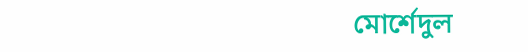মোর্শেদুল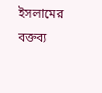ইসলামের বক্তব্য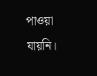পাওয়া যায়নি।